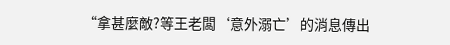“拿甚麼敵?等王老闆‘意外溺亡’的消息傳出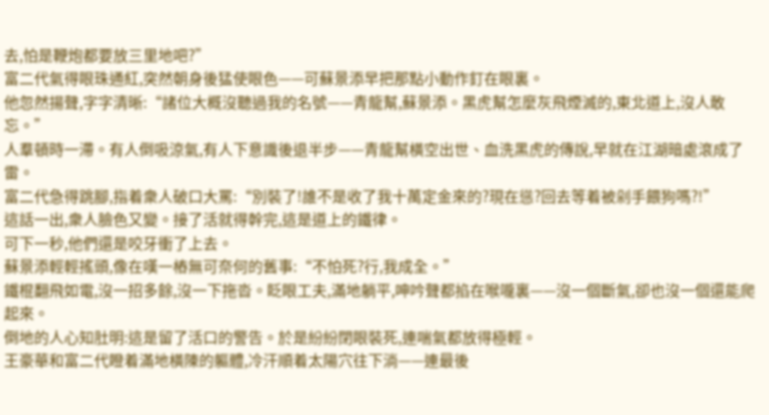去,怕是鞭炮都要放三里地吧?”
富二代氣得眼珠通紅,突然朝身後猛使眼色——可蘇景添早把那點小動作釘在眼裏。
他忽然揚聲,字字清晰:“諸位大概沒聽過我的名號——青龍幫,蘇景添。黑虎幫怎麼灰飛煙滅的,東北道上,沒人敢忘。”
人羣頓時一滯。有人倒吸涼氣,有人下意識後退半步——青龍幫橫空出世、血洗黑虎的傳說,早就在江湖暗處滾成了雷。
富二代急得跳腳,指着衆人破口大罵:“別裝了!誰不是收了我十萬定金來的?現在慫?回去等着被剁手餵狗嗎?!”
這話一出,衆人臉色又變。接了活就得幹完,這是道上的鐵律。
可下一秒,他們還是咬牙衝了上去。
蘇景添輕輕搖頭,像在嘆一樁無可奈何的舊事:“不怕死?行,我成全。”
鐵棍翻飛如電,沒一招多餘,沒一下拖沓。眨眼工夫,滿地躺平,呻吟聲都掐在喉嚨裏——沒一個斷氣,卻也沒一個還能爬起來。
倒地的人心知肚明:這是留了活口的警告。於是紛紛閉眼裝死,連喘氣都放得極輕。
王豪華和富二代瞪着滿地橫陳的軀體,冷汗順着太陽穴往下淌——連最後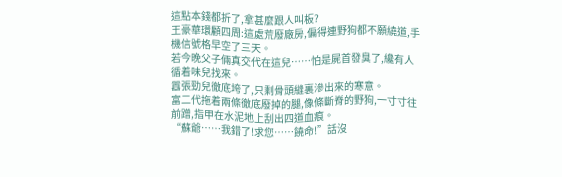這點本錢都折了,拿甚麼跟人叫板?
王豪華環顧四周:這處荒廢廠房,偏得連野狗都不願繞道,手機信號格早空了三天。
若今晚父子倆真交代在這兒……怕是屍首發臭了,纔有人循着味兒找來。
囂張勁兒徹底垮了,只剩骨頭縫裏滲出來的寒意。
富二代拖着兩條徹底廢掉的腿,像條斷脊的野狗,一寸寸往前蹭,指甲在水泥地上刮出四道血痕。
“蘇爺……我錯了!求您……饒命!”話沒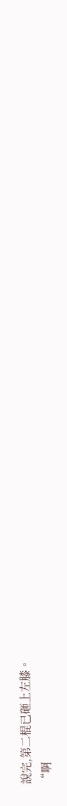說完,第二棍已砸上左膝。
“啊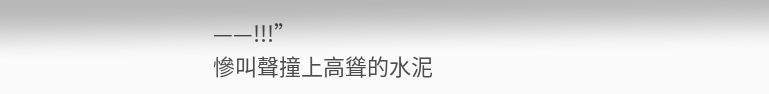——!!!”
慘叫聲撞上高聳的水泥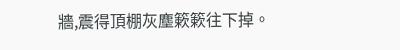牆,震得頂棚灰塵簌簌往下掉。